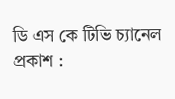ডি এস কে টিভি চ্যানেল
প্রকাশ :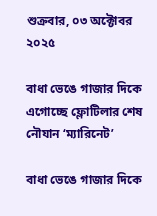শুক্রবার, ০৩ অক্টোবর ২০২৫

বাধা ভেঙে গাজার দিকে এগোচ্ছে ফ্লোটিলার শেষ নৌযান ‘ম্যারিনেট’

বাধা ভেঙে গাজার দিকে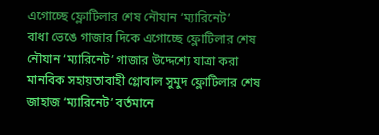এগোচ্ছে ফ্লোটিলার শেষ নৌযান ‘ম্যারিনেট’
বাধা ভেঙে গাজার দিকে এগোচ্ছে ফ্লোটিলার শেষ নৌযান ‘ম্যারিনেট’ গাজার উদ্দেশ্যে যাত্রা করা মানবিক সহায়তাবাহী গ্লোবাল সুমুদ ফ্লোটিলার শেষ জাহাজ ‘ম্যারিনেট’ বর্তমানে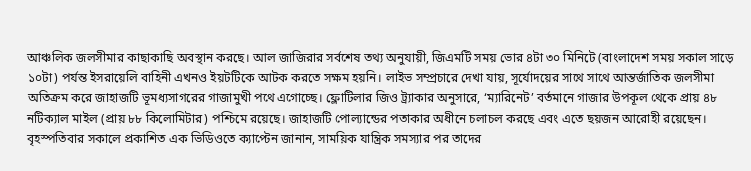আঞ্চলিক জলসীমার কাছাকাছি অবস্থান করছে। আল জাজিরার সর্বশেষ তথ্য অনুযায়ী, জিএমটি সময় ভোর ৪টা ৩০ মিনিটে (বাংলাদেশ সময় সকাল সাড়ে ১০টা) পর্যন্ত ইসরায়েলি বাহিনী এখনও ইয়টটিকে আটক করতে সক্ষম হয়নি। লাইভ সম্প্রচারে দেখা যায়, সূর্যোদয়ের সাথে সাথে আন্তর্জাতিক জলসীমা অতিক্রম করে জাহাজটি ভূমধ্যসাগরের গাজামুখী পথে এগোচ্ছে। ফ্লোটিলার জিও ট্র্যাকার অনুসারে, ‘ম্যারিনেট’ বর্তমানে গাজার উপকূল থেকে প্রায় ৪৮ নটিক্যাল মাইল (প্রায় ৮৮ কিলোমিটার) পশ্চিমে রয়েছে। জাহাজটি পোল্যান্ডের পতাকার অধীনে চলাচল করছে এবং এতে ছয়জন আরোহী রয়েছেন। বৃহস্পতিবার সকালে প্রকাশিত এক ভিডিওতে ক্যাপ্টেন জানান, সাময়িক যান্ত্রিক সমস্যার পর তাদের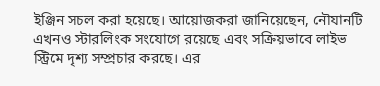ইঞ্জিন সচল করা হয়েছে। আয়োজকরা জানিয়েছেন, নৌযানটি এখনও স্টারলিংক সংযোগে রয়েছে এবং সক্রিয়ভাবে লাইভ স্ট্রিমে দৃশ্য সম্প্রচার করছে। এর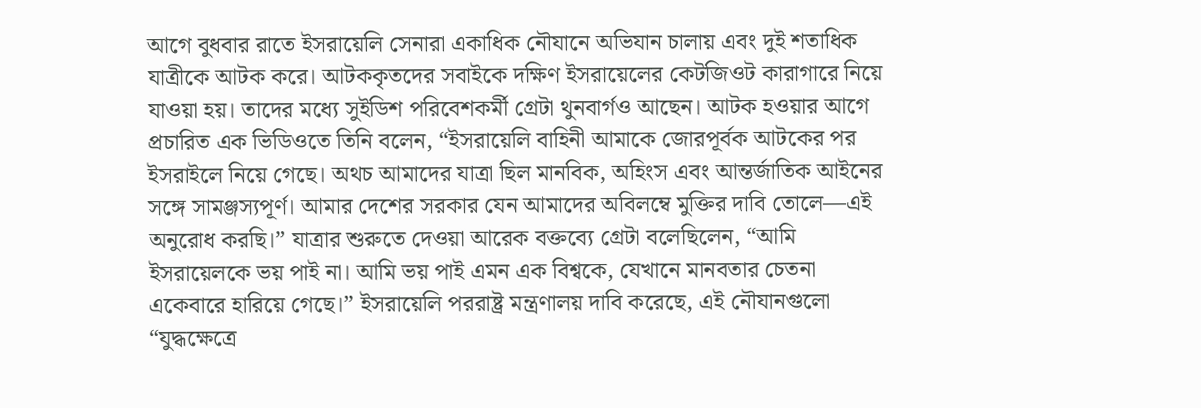আগে বুধবার রাতে ইসরায়েলি সেনারা একাধিক নৌযানে অভিযান চালায় এবং দুই শতাধিক যাত্রীকে আটক করে। আটককৃতদের সবাইকে দক্ষিণ ইসরায়েলের কেটজিওট কারাগারে নিয়ে যাওয়া হয়। তাদের মধ্যে সুইডিশ পরিবেশকর্মী গ্রেটা থুনবার্গও আছেন। আটক হওয়ার আগে প্রচারিত এক ভিডিওতে তিনি বলেন, “ইসরায়েলি বাহিনী আমাকে জোরপূর্বক আটকের পর ইসরাইলে নিয়ে গেছে। অথচ আমাদের যাত্রা ছিল মানবিক, অহিংস এবং আন্তর্জাতিক আইনের সঙ্গে সামঞ্জস্যপূর্ণ। আমার দেশের সরকার যেন আমাদের অবিলম্বে মুক্তির দাবি তোলে—এই অনুরোধ করছি।” যাত্রার শুরুতে দেওয়া আরেক বক্তব্যে গ্রেটা বলেছিলেন, “আমি ইসরায়েলকে ভয় পাই না। আমি ভয় পাই এমন এক বিশ্বকে, যেখানে মানবতার চেতনা একেবারে হারিয়ে গেছে।” ইসরায়েলি পররাষ্ট্র মন্ত্রণালয় দাবি করেছে, এই নৌযানগুলো “যুদ্ধক্ষেত্রে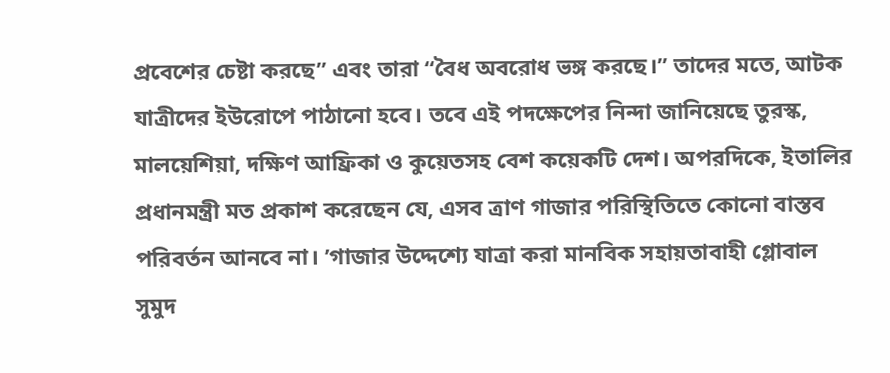প্রবেশের চেষ্টা করছে” এবং তারা “বৈধ অবরোধ ভঙ্গ করছে।” তাদের মতে, আটক যাত্রীদের ইউরোপে পাঠানো হবে। তবে এই পদক্ষেপের নিন্দা জানিয়েছে তুরস্ক, মালয়েশিয়া, দক্ষিণ আফ্রিকা ও কুয়েতসহ বেশ কয়েকটি দেশ। অপরদিকে, ইতালির প্রধানমন্ত্রী মত প্রকাশ করেছেন যে, এসব ত্রাণ গাজার পরিস্থিতিতে কোনো বাস্তব পরিবর্তন আনবে না। ’গাজার উদ্দেশ্যে যাত্রা করা মানবিক সহায়তাবাহী গ্লোবাল সুমুদ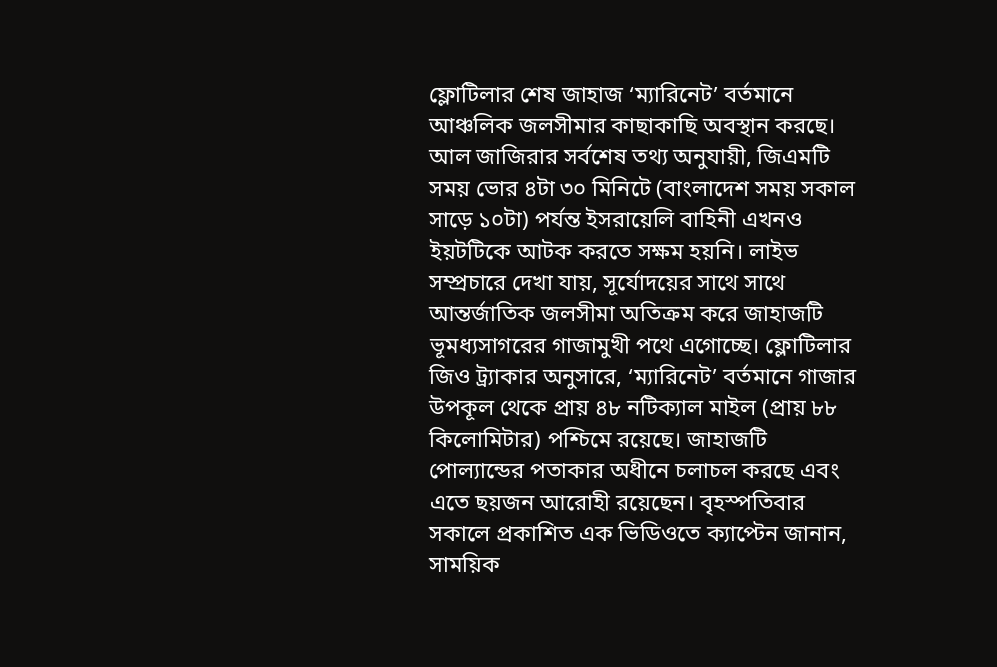ফ্লোটিলার শেষ জাহাজ ‘ম্যারিনেট’ বর্তমানে আঞ্চলিক জলসীমার কাছাকাছি অবস্থান করছে। আল জাজিরার সর্বশেষ তথ্য অনুযায়ী, জিএমটি সময় ভোর ৪টা ৩০ মিনিটে (বাংলাদেশ সময় সকাল সাড়ে ১০টা) পর্যন্ত ইসরায়েলি বাহিনী এখনও ইয়টটিকে আটক করতে সক্ষম হয়নি। লাইভ সম্প্রচারে দেখা যায়, সূর্যোদয়ের সাথে সাথে আন্তর্জাতিক জলসীমা অতিক্রম করে জাহাজটি ভূমধ্যসাগরের গাজামুখী পথে এগোচ্ছে। ফ্লোটিলার জিও ট্র্যাকার অনুসারে, ‘ম্যারিনেট’ বর্তমানে গাজার উপকূল থেকে প্রায় ৪৮ নটিক্যাল মাইল (প্রায় ৮৮ কিলোমিটার) পশ্চিমে রয়েছে। জাহাজটি পোল্যান্ডের পতাকার অধীনে চলাচল করছে এবং এতে ছয়জন আরোহী রয়েছেন। বৃহস্পতিবার সকালে প্রকাশিত এক ভিডিওতে ক্যাপ্টেন জানান, সাময়িক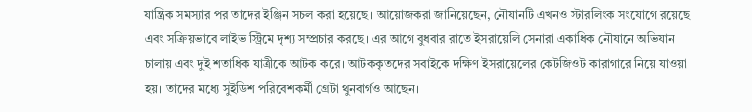যান্ত্রিক সমস্যার পর তাদের ইঞ্জিন সচল করা হয়েছে। আয়োজকরা জানিয়েছেন, নৌযানটি এখনও স্টারলিংক সংযোগে রয়েছে এবং সক্রিয়ভাবে লাইভ স্ট্রিমে দৃশ্য সম্প্রচার করছে। এর আগে বুধবার রাতে ইসরায়েলি সেনারা একাধিক নৌযানে অভিযান চালায় এবং দুই শতাধিক যাত্রীকে আটক করে। আটককৃতদের সবাইকে দক্ষিণ ইসরায়েলের কেটজিওট কারাগারে নিয়ে যাওয়া হয়। তাদের মধ্যে সুইডিশ পরিবেশকর্মী গ্রেটা থুনবার্গও আছেন।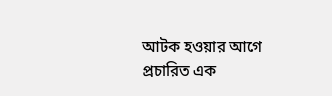আটক হওয়ার আগে প্রচারিত এক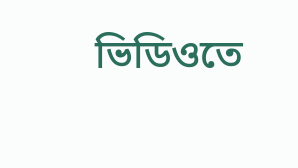ভিডিওতে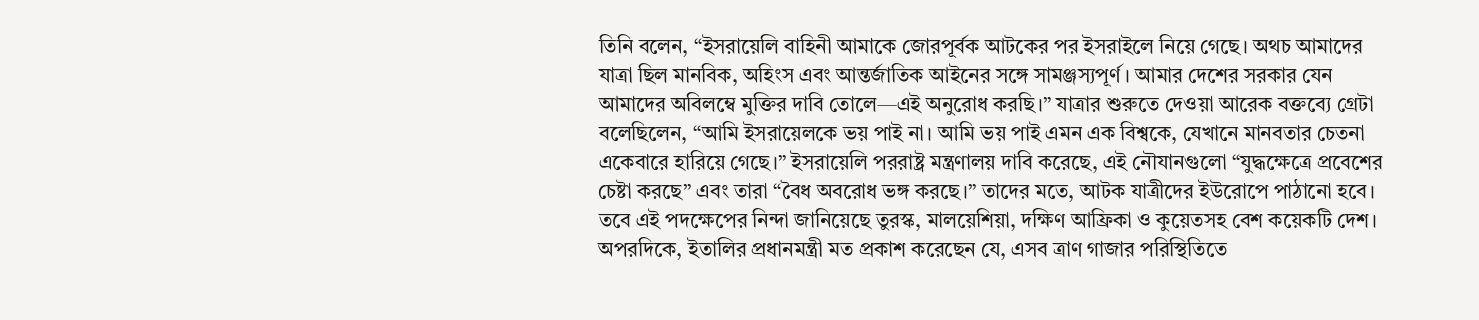তিনি বলেন, “ইসরায়েলি বাহিনী আমাকে জোরপূর্বক আটকের পর ইসরাইলে নিয়ে গেছে। অথচ আমাদের যাত্রা ছিল মানবিক, অহিংস এবং আন্তর্জাতিক আইনের সঙ্গে সামঞ্জস্যপূর্ণ। আমার দেশের সরকার যেন আমাদের অবিলম্বে মুক্তির দাবি তোলে—এই অনুরোধ করছি।” যাত্রার শুরুতে দেওয়া আরেক বক্তব্যে গ্রেটা বলেছিলেন, “আমি ইসরায়েলকে ভয় পাই না। আমি ভয় পাই এমন এক বিশ্বকে, যেখানে মানবতার চেতনা একেবারে হারিয়ে গেছে।” ইসরায়েলি পররাষ্ট্র মন্ত্রণালয় দাবি করেছে, এই নৌযানগুলো “যুদ্ধক্ষেত্রে প্রবেশের চেষ্টা করছে” এবং তারা “বৈধ অবরোধ ভঙ্গ করছে।” তাদের মতে, আটক যাত্রীদের ইউরোপে পাঠানো হবে। তবে এই পদক্ষেপের নিন্দা জানিয়েছে তুরস্ক, মালয়েশিয়া, দক্ষিণ আফ্রিকা ও কুয়েতসহ বেশ কয়েকটি দেশ। অপরদিকে, ইতালির প্রধানমন্ত্রী মত প্রকাশ করেছেন যে, এসব ত্রাণ গাজার পরিস্থিতিতে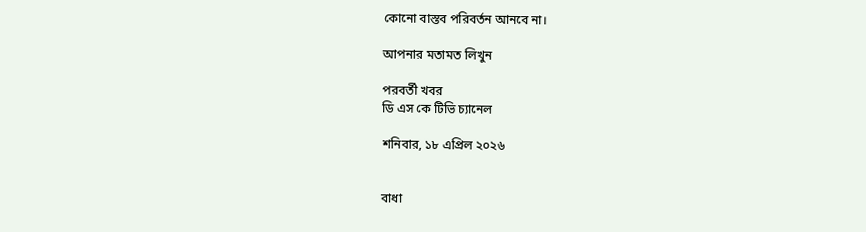কোনো বাস্তব পরিবর্তন আনবে না।

আপনার মতামত লিখুন

পরবর্তী খবর
ডি এস কে টিভি চ্যানেল

শনিবার, ১৮ এপ্রিল ২০২৬


বাধা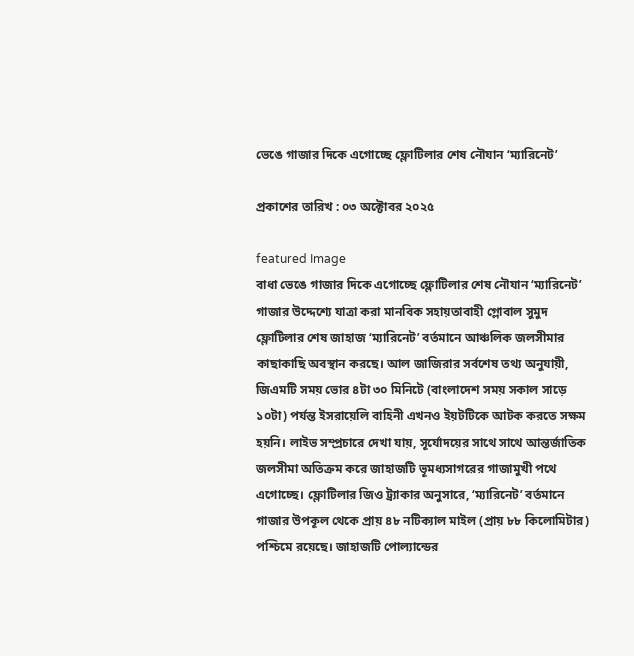ভেঙে গাজার দিকে এগোচ্ছে ফ্লোটিলার শেষ নৌযান ‘ম্যারিনেট’

প্রকাশের তারিখ : ০৩ অক্টোবর ২০২৫

featured Image
বাধা ভেঙে গাজার দিকে এগোচ্ছে ফ্লোটিলার শেষ নৌযান ‘ম্যারিনেট’ গাজার উদ্দেশ্যে যাত্রা করা মানবিক সহায়তাবাহী গ্লোবাল সুমুদ ফ্লোটিলার শেষ জাহাজ ‘ম্যারিনেট’ বর্তমানে আঞ্চলিক জলসীমার কাছাকাছি অবস্থান করছে। আল জাজিরার সর্বশেষ তথ্য অনুযায়ী, জিএমটি সময় ভোর ৪টা ৩০ মিনিটে (বাংলাদেশ সময় সকাল সাড়ে ১০টা) পর্যন্ত ইসরায়েলি বাহিনী এখনও ইয়টটিকে আটক করতে সক্ষম হয়নি। লাইভ সম্প্রচারে দেখা যায়, সূর্যোদয়ের সাথে সাথে আন্তর্জাতিক জলসীমা অতিক্রম করে জাহাজটি ভূমধ্যসাগরের গাজামুখী পথে এগোচ্ছে। ফ্লোটিলার জিও ট্র্যাকার অনুসারে, ‘ম্যারিনেট’ বর্তমানে গাজার উপকূল থেকে প্রায় ৪৮ নটিক্যাল মাইল (প্রায় ৮৮ কিলোমিটার) পশ্চিমে রয়েছে। জাহাজটি পোল্যান্ডের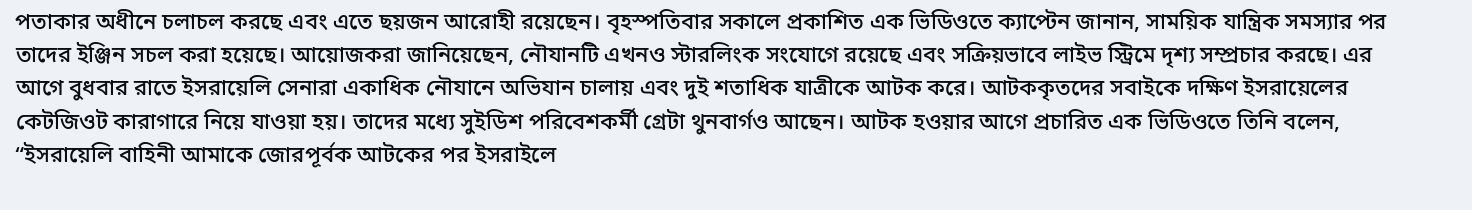পতাকার অধীনে চলাচল করছে এবং এতে ছয়জন আরোহী রয়েছেন। বৃহস্পতিবার সকালে প্রকাশিত এক ভিডিওতে ক্যাপ্টেন জানান, সাময়িক যান্ত্রিক সমস্যার পর তাদের ইঞ্জিন সচল করা হয়েছে। আয়োজকরা জানিয়েছেন, নৌযানটি এখনও স্টারলিংক সংযোগে রয়েছে এবং সক্রিয়ভাবে লাইভ স্ট্রিমে দৃশ্য সম্প্রচার করছে। এর আগে বুধবার রাতে ইসরায়েলি সেনারা একাধিক নৌযানে অভিযান চালায় এবং দুই শতাধিক যাত্রীকে আটক করে। আটককৃতদের সবাইকে দক্ষিণ ইসরায়েলের কেটজিওট কারাগারে নিয়ে যাওয়া হয়। তাদের মধ্যে সুইডিশ পরিবেশকর্মী গ্রেটা থুনবার্গও আছেন। আটক হওয়ার আগে প্রচারিত এক ভিডিওতে তিনি বলেন, “ইসরায়েলি বাহিনী আমাকে জোরপূর্বক আটকের পর ইসরাইলে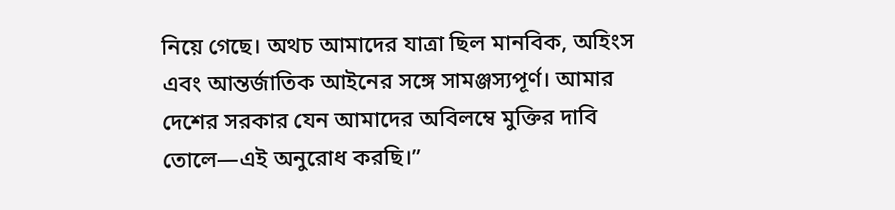নিয়ে গেছে। অথচ আমাদের যাত্রা ছিল মানবিক, অহিংস এবং আন্তর্জাতিক আইনের সঙ্গে সামঞ্জস্যপূর্ণ। আমার দেশের সরকার যেন আমাদের অবিলম্বে মুক্তির দাবি তোলে—এই অনুরোধ করছি।”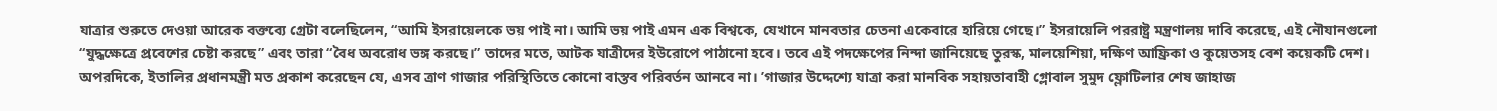যাত্রার শুরুতে দেওয়া আরেক বক্তব্যে গ্রেটা বলেছিলেন, “আমি ইসরায়েলকে ভয় পাই না। আমি ভয় পাই এমন এক বিশ্বকে, যেখানে মানবতার চেতনা একেবারে হারিয়ে গেছে।” ইসরায়েলি পররাষ্ট্র মন্ত্রণালয় দাবি করেছে, এই নৌযানগুলো “যুদ্ধক্ষেত্রে প্রবেশের চেষ্টা করছে” এবং তারা “বৈধ অবরোধ ভঙ্গ করছে।” তাদের মতে, আটক যাত্রীদের ইউরোপে পাঠানো হবে। তবে এই পদক্ষেপের নিন্দা জানিয়েছে তুরস্ক, মালয়েশিয়া, দক্ষিণ আফ্রিকা ও কুয়েতসহ বেশ কয়েকটি দেশ। অপরদিকে, ইতালির প্রধানমন্ত্রী মত প্রকাশ করেছেন যে, এসব ত্রাণ গাজার পরিস্থিতিতে কোনো বাস্তব পরিবর্তন আনবে না। ’গাজার উদ্দেশ্যে যাত্রা করা মানবিক সহায়তাবাহী গ্লোবাল সুমুদ ফ্লোটিলার শেষ জাহাজ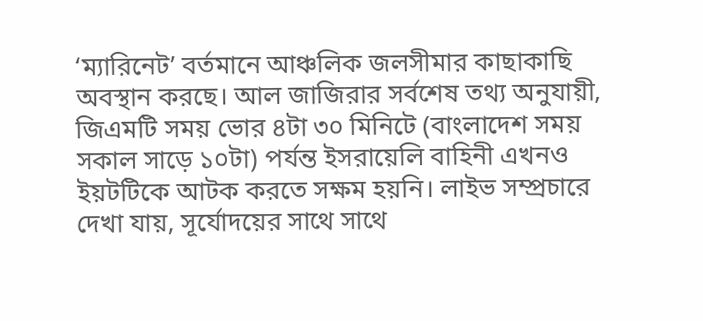‘ম্যারিনেট’ বর্তমানে আঞ্চলিক জলসীমার কাছাকাছি অবস্থান করছে। আল জাজিরার সর্বশেষ তথ্য অনুযায়ী, জিএমটি সময় ভোর ৪টা ৩০ মিনিটে (বাংলাদেশ সময় সকাল সাড়ে ১০টা) পর্যন্ত ইসরায়েলি বাহিনী এখনও ইয়টটিকে আটক করতে সক্ষম হয়নি। লাইভ সম্প্রচারে দেখা যায়, সূর্যোদয়ের সাথে সাথে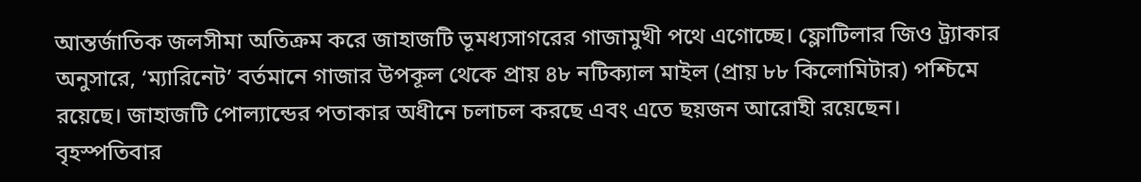আন্তর্জাতিক জলসীমা অতিক্রম করে জাহাজটি ভূমধ্যসাগরের গাজামুখী পথে এগোচ্ছে। ফ্লোটিলার জিও ট্র্যাকার অনুসারে, ‘ম্যারিনেট’ বর্তমানে গাজার উপকূল থেকে প্রায় ৪৮ নটিক্যাল মাইল (প্রায় ৮৮ কিলোমিটার) পশ্চিমে রয়েছে। জাহাজটি পোল্যান্ডের পতাকার অধীনে চলাচল করছে এবং এতে ছয়জন আরোহী রয়েছেন। বৃহস্পতিবার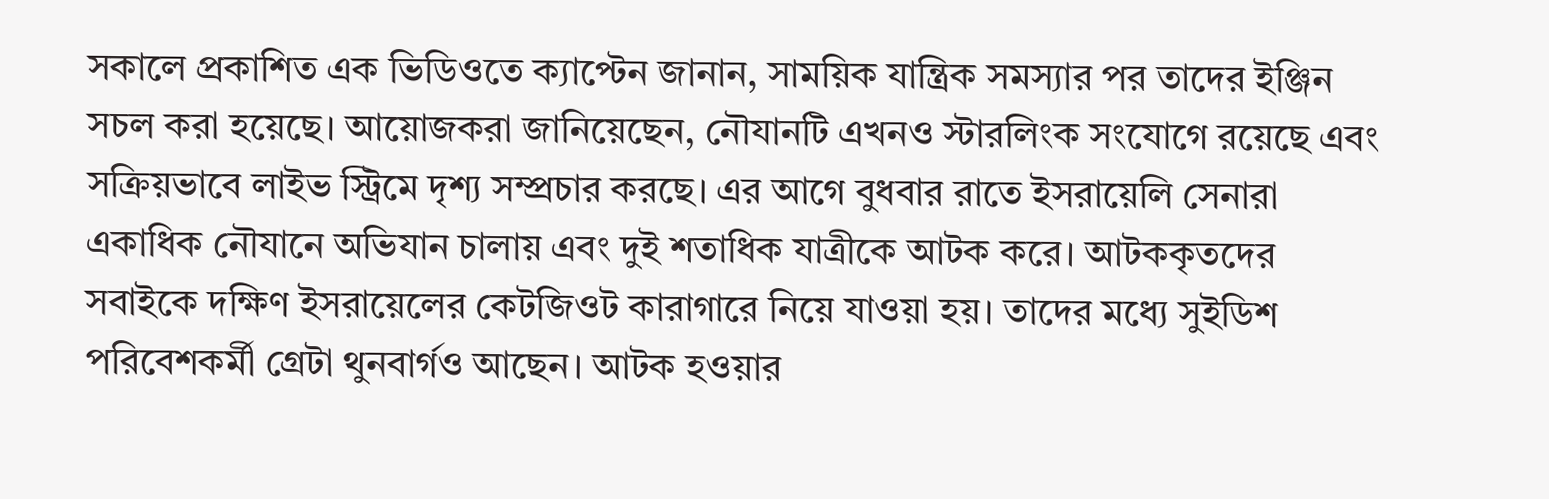সকালে প্রকাশিত এক ভিডিওতে ক্যাপ্টেন জানান, সাময়িক যান্ত্রিক সমস্যার পর তাদের ইঞ্জিন সচল করা হয়েছে। আয়োজকরা জানিয়েছেন, নৌযানটি এখনও স্টারলিংক সংযোগে রয়েছে এবং সক্রিয়ভাবে লাইভ স্ট্রিমে দৃশ্য সম্প্রচার করছে। এর আগে বুধবার রাতে ইসরায়েলি সেনারা একাধিক নৌযানে অভিযান চালায় এবং দুই শতাধিক যাত্রীকে আটক করে। আটককৃতদের সবাইকে দক্ষিণ ইসরায়েলের কেটজিওট কারাগারে নিয়ে যাওয়া হয়। তাদের মধ্যে সুইডিশ পরিবেশকর্মী গ্রেটা থুনবার্গও আছেন। আটক হওয়ার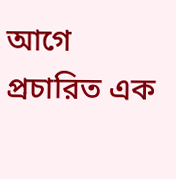আগে প্রচারিত এক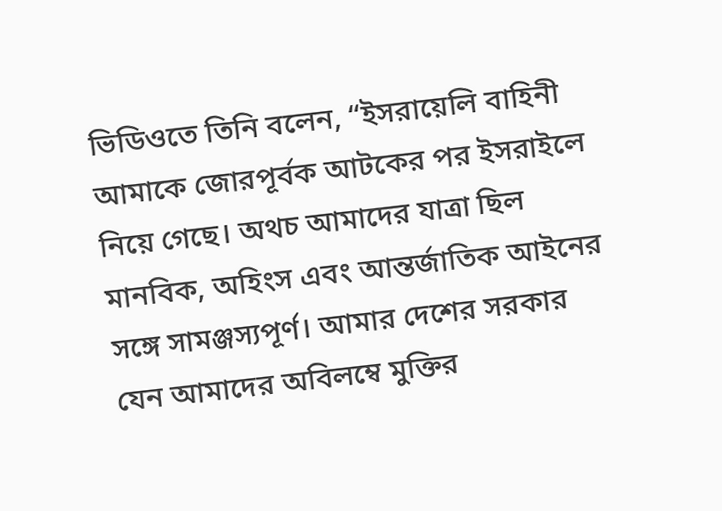ভিডিওতে তিনি বলেন, “ইসরায়েলি বাহিনী আমাকে জোরপূর্বক আটকের পর ইসরাইলে নিয়ে গেছে। অথচ আমাদের যাত্রা ছিল মানবিক, অহিংস এবং আন্তর্জাতিক আইনের সঙ্গে সামঞ্জস্যপূর্ণ। আমার দেশের সরকার যেন আমাদের অবিলম্বে মুক্তির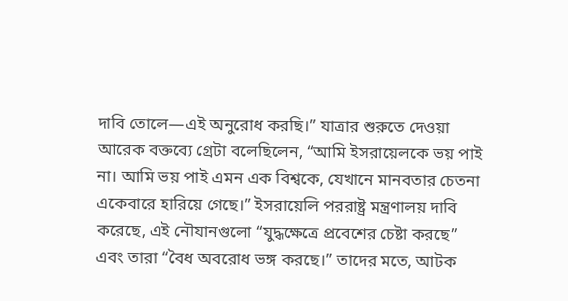দাবি তোলে—এই অনুরোধ করছি।” যাত্রার শুরুতে দেওয়া আরেক বক্তব্যে গ্রেটা বলেছিলেন, “আমি ইসরায়েলকে ভয় পাই না। আমি ভয় পাই এমন এক বিশ্বকে, যেখানে মানবতার চেতনা একেবারে হারিয়ে গেছে।” ইসরায়েলি পররাষ্ট্র মন্ত্রণালয় দাবি করেছে, এই নৌযানগুলো “যুদ্ধক্ষেত্রে প্রবেশের চেষ্টা করছে” এবং তারা “বৈধ অবরোধ ভঙ্গ করছে।” তাদের মতে, আটক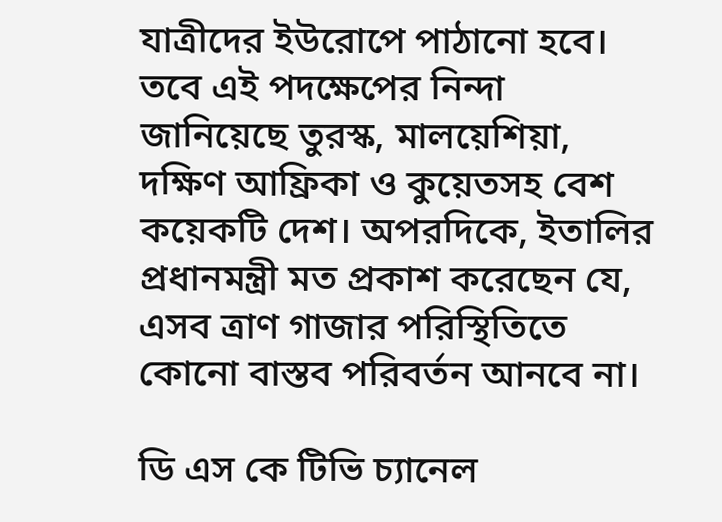যাত্রীদের ইউরোপে পাঠানো হবে। তবে এই পদক্ষেপের নিন্দা জানিয়েছে তুরস্ক, মালয়েশিয়া, দক্ষিণ আফ্রিকা ও কুয়েতসহ বেশ কয়েকটি দেশ। অপরদিকে, ইতালির প্রধানমন্ত্রী মত প্রকাশ করেছেন যে, এসব ত্রাণ গাজার পরিস্থিতিতে কোনো বাস্তব পরিবর্তন আনবে না।

ডি এস কে টিভি চ্যানেল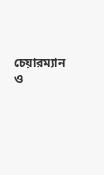চেয়ারম্যান ও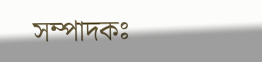সম্পাদকঃ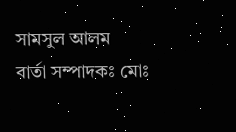সামসুল আলম
বার্তা সম্পাদকঃ মোঃ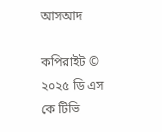আসআদ

কপিরাইট © ২০২৫ ডি এস কে টিভি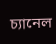চ্যানেল